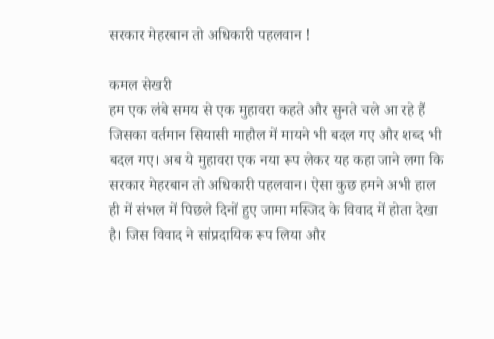सरकार मेहरबान तो अधिकारी पहलवान !

कमल सेखरी
हम एक लंबे समय से एक मुहावरा कहते और सुनते चले आ रहे हैं जिसका वर्तमान सियासी माहौल में मायने भी बदल गए और शब्द भी बदल गए। अब ये मुहावरा एक नया रूप लेकर यह कहा जाने लगा कि सरकार मेहरबान तो अधिकारी पहलवान। ऐसा कुछ हमने अभी हाल ही में संभल में पिछले दिनों हुए जामा मस्जिद के विवाद में होता देखा है। जिस विवाद ने सांप्रदायिक रूप लिया और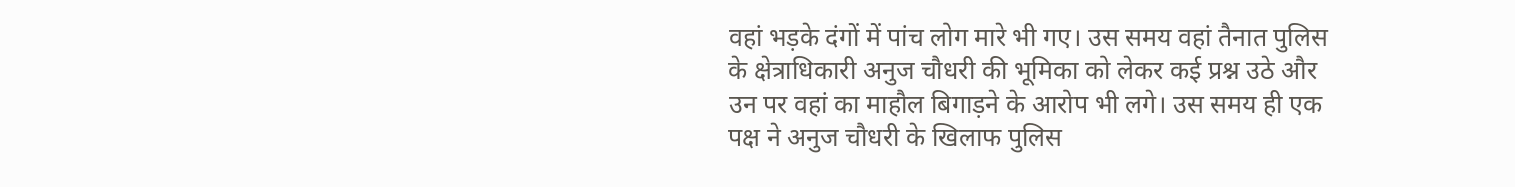वहां भड़के दंगों में पांच लोग मारे भी गए। उस समय वहां तैनात पुलिस के क्षेत्राधिकारी अनुज चौधरी की भूमिका को लेकर कई प्रश्न उठे और उन पर वहां का माहौल बिगाड़ने के आरोप भी लगे। उस समय ही एक पक्ष ने अनुज चौधरी के खिलाफ पुलिस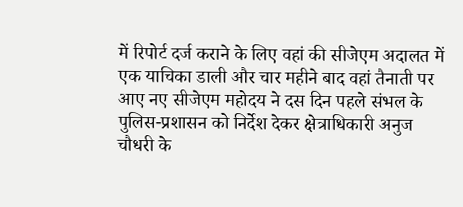में रिपोर्ट दर्ज कराने के लिए वहां की सीजेएम अदालत में एक याचिका डाली और चार महीने बाद वहां तैनाती पर आए नए सीजेएम महोदय ने दस दिन पहले संभल के पुलिस-प्रशासन को निर्देश देकर क्षेत्राधिकारी अनुज चौधरी के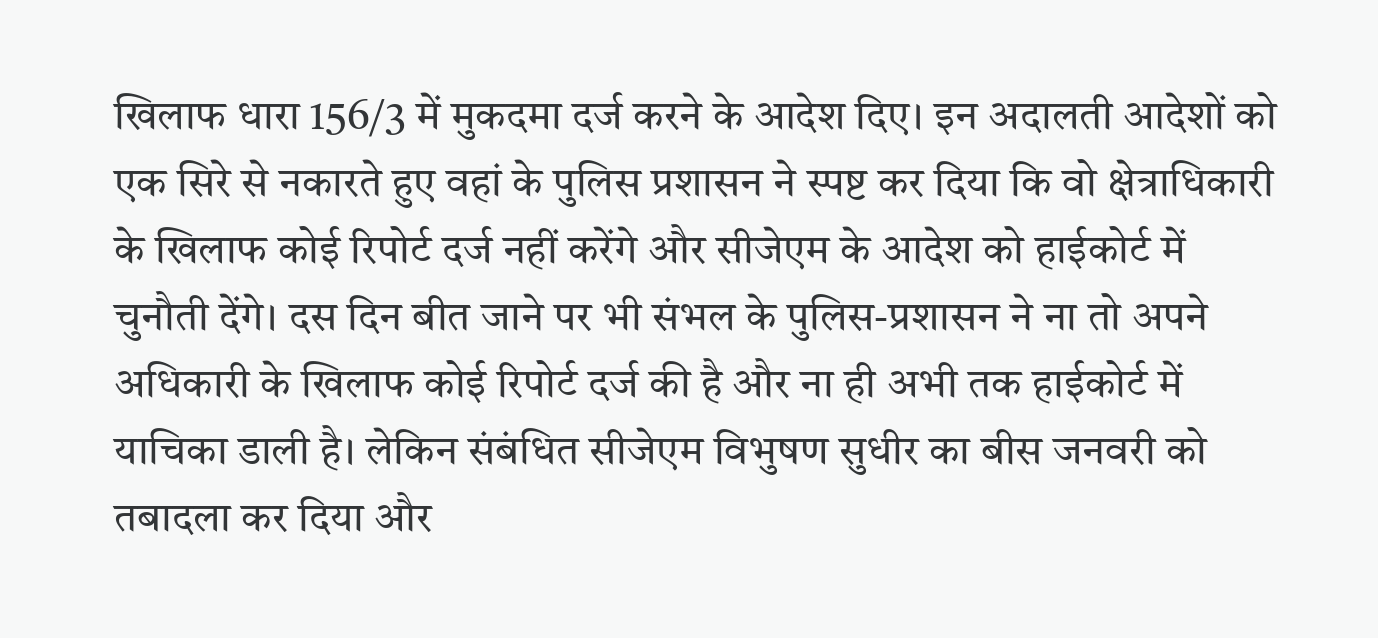खिलाफ धारा 156/3 में मुकदमा दर्ज करने के आदेश दिए। इन अदालती आदेशों को एक सिरे से नकारते हुए वहां के पुलिस प्रशासन ने स्पष्ट कर दिया कि वो क्षेत्राधिकारी के खिलाफ कोई रिपोर्ट दर्ज नहीं करेंगे और सीजेएम के आदेश को हाईकोर्ट में चुनौती देंगे। दस दिन बीत जाने पर भी संभल के पुलिस-प्रशासन ने ना तो अपने अधिकारी के खिलाफ कोई रिपोर्ट दर्ज की है और ना ही अभी तक हाईकोर्ट में याचिका डाली है। लेकिन संबंधित सीजेएम विभुषण सुधीर का बीस जनवरी को तबादला कर दिया और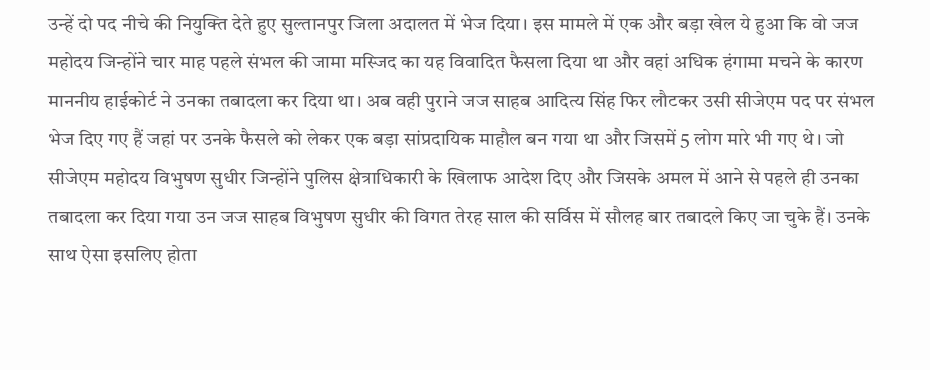उन्हें दो पद नीचे की नियुक्ति देते हुए सुल्तानपुर जिला अदालत में भेज दिया। इस मामले में एक और बड़ा खेल ये हुआ कि वो जज महोदय जिन्होंने चार माह पहले संभल की जामा मस्जिद का यह विवादित फैसला दिया था और वहां अधिक हंगामा मचने के कारण माननीय हाईकोर्ट ने उनका तबादला कर दिया था। अब वही पुराने जज साहब आदित्य सिंह फिर लौटकर उसी सीजेएम पद पर संभल भेज दिए गए हैं जहां पर उनके फैसले को लेकर एक बड़ा सांप्रदायिक माहौल बन गया था और जिसमें 5 लोग मारे भी गए थे। जो सीजेएम महोदय विभुषण सुधीर जिन्होंने पुलिस क्षेत्राधिकारी के खिलाफ आदेश दिए और जिसके अमल में आने से पहले ही उनका तबादला कर दिया गया उन जज साहब विभुषण सुधीर की विगत तेरह साल की सर्विस में सौलह बार तबादले किए जा चुके हैं। उनके साथ ऐसा इसलिए होता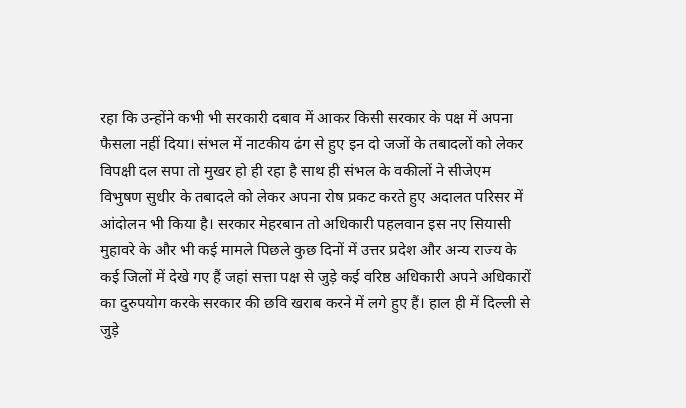रहा कि उन्होंने कभी भी सरकारी दबाव में आकर किसी सरकार के पक्ष में अपना फैसला नहीं दिया। संभल में नाटकीय ढंग से हुए इन दो जजों के तबादलों को लेकर विपक्षी दल सपा तो मुखर हो ही रहा है साथ ही संभल के वकीलों ने सीजेएम विभुषण सुधीर के तबादले को लेकर अपना रोष प्रकट करते हुए अदालत परिसर में आंदोलन भी किया है। सरकार मेहरबान तो अधिकारी पहलवान इस नए सियासी मुहावरे के और भी कई मामले पिछले कुछ दिनों में उत्तर प्रदेश और अन्य राज्य के कई जिलों में देखे गए हैं जहां सत्ता पक्ष से जुड़े कई वरिष्ठ अधिकारी अपने अधिकारों का दुरुपयोग करके सरकार की छवि खराब करने में लगे हुए हैं। हाल ही में दिल्ली से जुड़े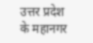उत्तर प्रदेश के महानगर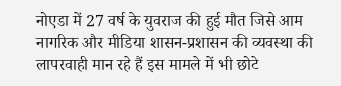नोएडा में 27 वर्ष के युवराज की हुई मौत जिसे आम नागरिक और मीडिया शासन-प्रशासन की व्यवस्था की लापरवाही मान रहे हैं इस मामले में भी छोटे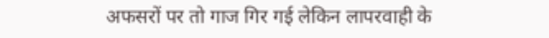अफसरों पर तो गाज गिर गई लेकिन लापरवाही के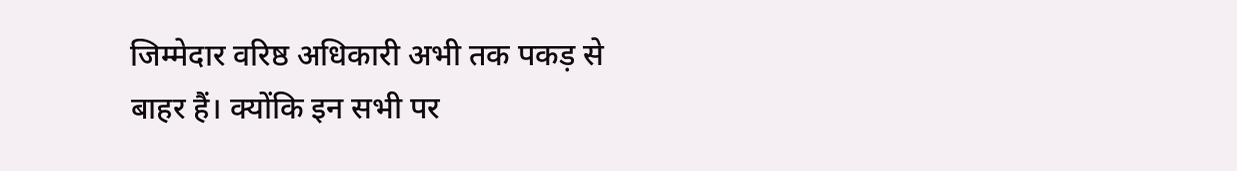जिम्मेदार वरिष्ठ अधिकारी अभी तक पकड़ से बाहर हैं। क्योंकि इन सभी पर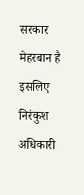सरकार मेहरबान है इसलिए निरंकुश अधिकारी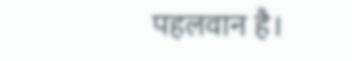पहलवान है।